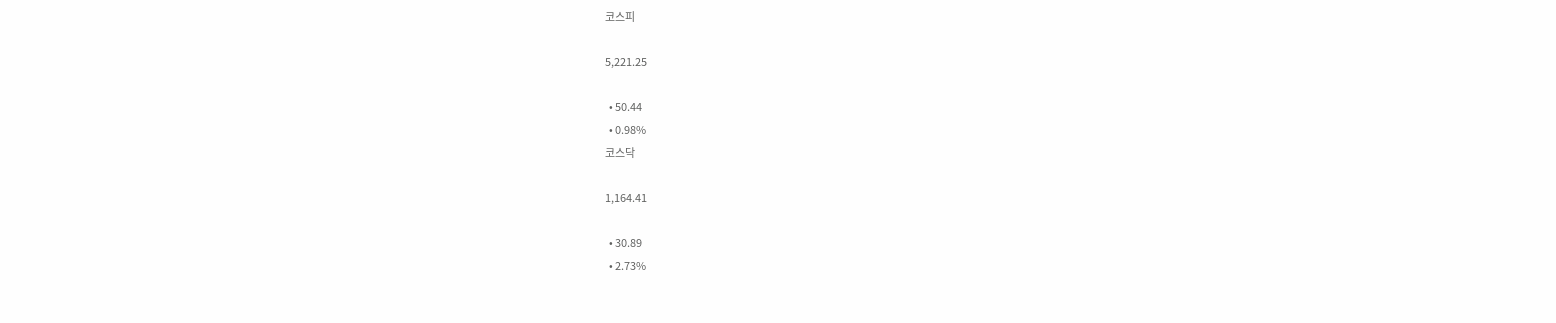코스피

5,221.25

  • 50.44
  • 0.98%
코스닥

1,164.41

  • 30.89
  • 2.73%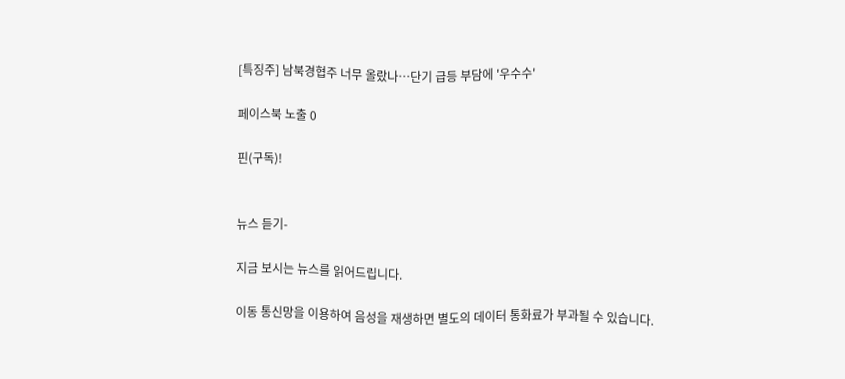[특징주] 남북경협주 너무 올랐나…단기 급등 부담에 '우수수'

페이스북 노출 0

핀(구독)!


뉴스 듣기-

지금 보시는 뉴스를 읽어드립니다.

이동 통신망을 이용하여 음성을 재생하면 별도의 데이터 통화료가 부과될 수 있습니다.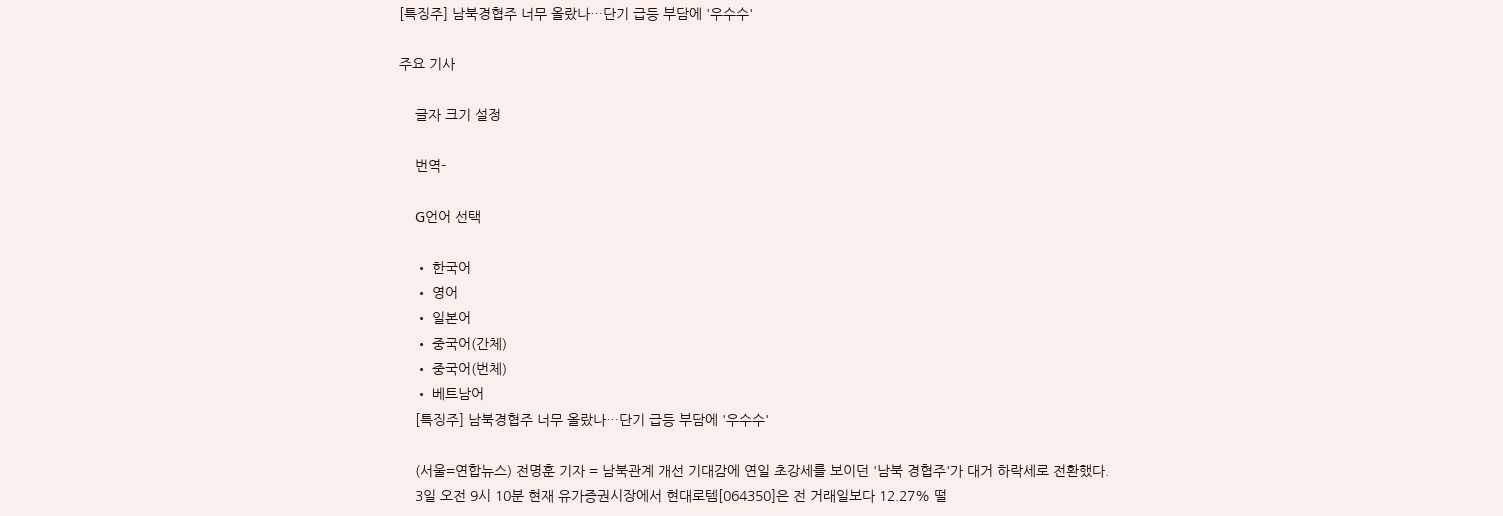[특징주] 남북경협주 너무 올랐나…단기 급등 부담에 '우수수'

주요 기사

    글자 크기 설정

    번역-

    G언어 선택

    • 한국어
    • 영어
    • 일본어
    • 중국어(간체)
    • 중국어(번체)
    • 베트남어
    [특징주] 남북경협주 너무 올랐나…단기 급등 부담에 '우수수'

    (서울=연합뉴스) 전명훈 기자 = 남북관계 개선 기대감에 연일 초강세를 보이던 '남북 경협주'가 대거 하락세로 전환했다.
    3일 오전 9시 10분 현재 유가증권시장에서 현대로템[064350]은 전 거래일보다 12.27% 떨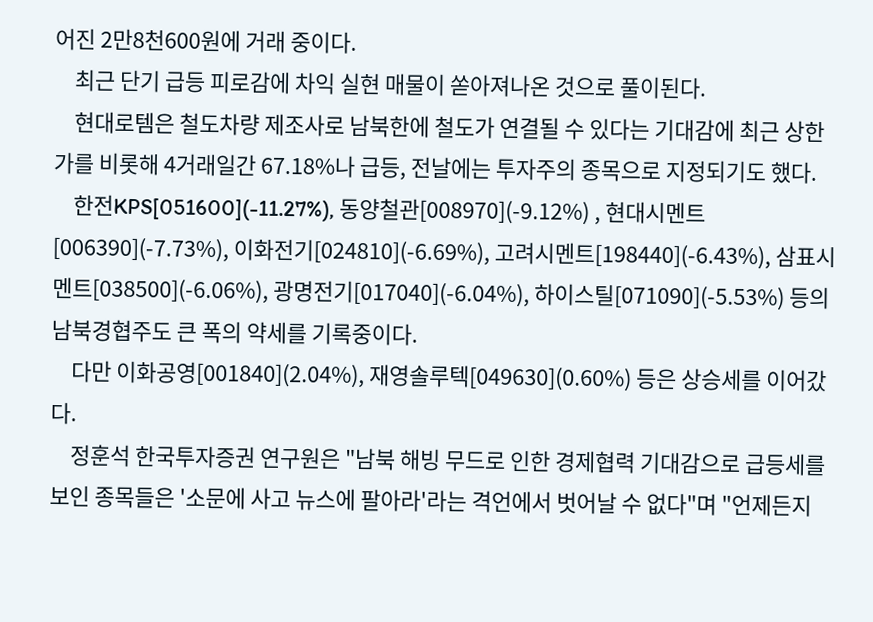어진 2만8천600원에 거래 중이다.
    최근 단기 급등 피로감에 차익 실현 매물이 쏟아져나온 것으로 풀이된다.
    현대로템은 철도차량 제조사로 남북한에 철도가 연결될 수 있다는 기대감에 최근 상한가를 비롯해 4거래일간 67.18%나 급등, 전날에는 투자주의 종목으로 지정되기도 했다.
    한전KPS[051600](-11.27%), 동양철관[008970](-9.12%) , 현대시멘트[006390](-7.73%), 이화전기[024810](-6.69%), 고려시멘트[198440](-6.43%), 삼표시멘트[038500](-6.06%), 광명전기[017040](-6.04%), 하이스틸[071090](-5.53%) 등의 남북경협주도 큰 폭의 약세를 기록중이다.
    다만 이화공영[001840](2.04%), 재영솔루텍[049630](0.60%) 등은 상승세를 이어갔다.
    정훈석 한국투자증권 연구원은 "남북 해빙 무드로 인한 경제협력 기대감으로 급등세를 보인 종목들은 '소문에 사고 뉴스에 팔아라'라는 격언에서 벗어날 수 없다"며 "언제든지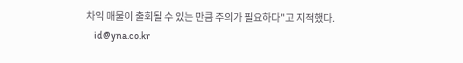차익 매물이 출회될 수 있는 만큼 주의가 필요하다"고 지적했다.
    id@yna.co.kr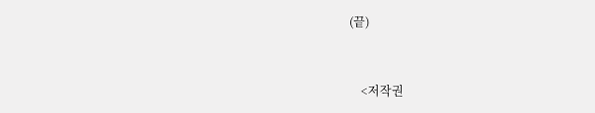(끝)


    <저작권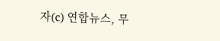자(c) 연합뉴스, 무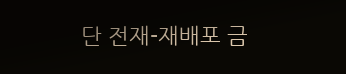단 전재-재배포 금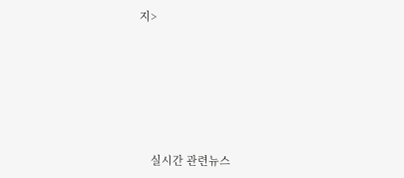지>








    실시간 관련뉴스